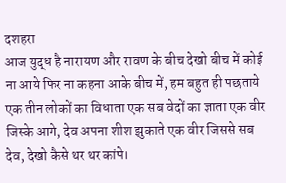दशहरा
आज युद्ध है नारायण और रावण के बीच देखो बीच में कोई ना आये फिर ना कहना आके बीच में, हम बहुत ही पछताये एक तीन लोकों का विधाता एक सब वेदों का ज्ञाता एक वीर जिस्के आगे, देव अपना शीश झुकाते एक वीर जिससे सब देव, देखो कैसे थर थर कांपे।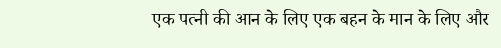एक पत्नी की आन के लिए एक बहन के मान के लिए और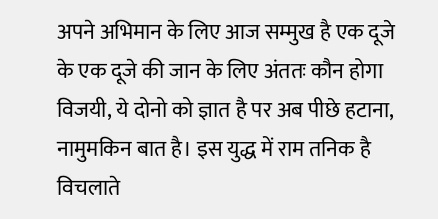अपने अभिमान के लिए आज सम्मुख है एक दूजे के एक दूजे की जान के लिए अंततः कौन होगा विजयी, ये दोनो को ज्ञात है पर अब पीछे हटाना, नामुमकिन बात है। इस युद्ध में राम तनिक है विचलाते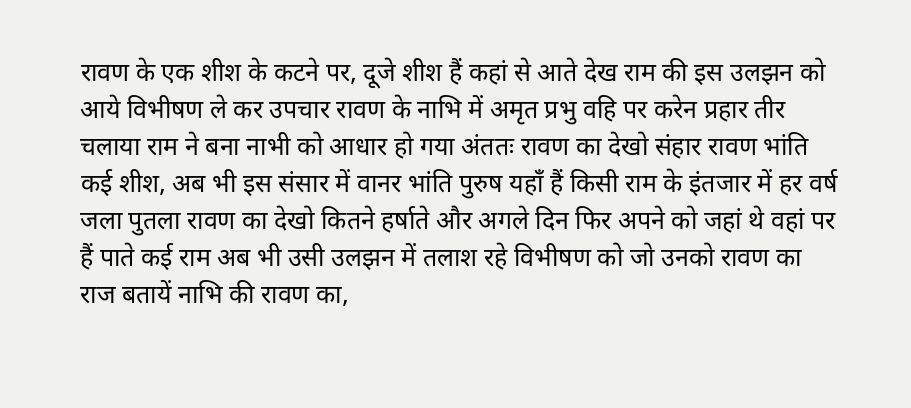रावण के एक शीश के कटने पर, दूजे शीश हैं कहां से आते देख राम की इस उलझन को आये विभीषण ले कर उपचार रावण के नाभि में अमृत प्रभु वहि पर करेन प्रहार तीर चलाया राम ने बना नाभी को आधार हो गया अंततः रावण का देखो संहार रावण भांति कई शीश, अब भी इस संसार में वानर भांति पुरुष यहाँ हैं किसी राम के इंतजार में हर वर्ष जला पुतला रावण का देखो कितने हर्षाते और अगले दिन फिर अपने को जहां थे वहां पर हैं पाते कई राम अब भी उसी उलझन में तलाश रहे विभीषण को जो उनको रावण का राज बतायें नाभि की रावण का,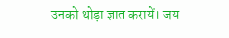उनको थोड़ा ज्ञात करायें। जय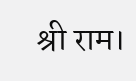श्री राम।